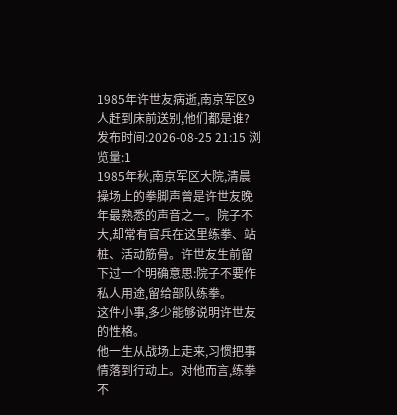1985年许世友病逝,南京军区9人赶到床前送别,他们都是谁?
发布时间:2026-08-25 21:15 浏览量:1
1985年秋,南京军区大院,清晨操场上的拳脚声曾是许世友晚年最熟悉的声音之一。院子不大,却常有官兵在这里练拳、站桩、活动筋骨。许世友生前留下过一个明确意思:院子不要作私人用途,留给部队练拳。
这件小事,多少能够说明许世友的性格。
他一生从战场上走来,习惯把事情落到行动上。对他而言,练拳不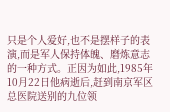只是个人爱好,也不是摆样子的表演,而是军人保持体魄、磨炼意志的一种方式。正因为如此,1985年10月22日他病逝后,赶到南京军区总医院送别的九位领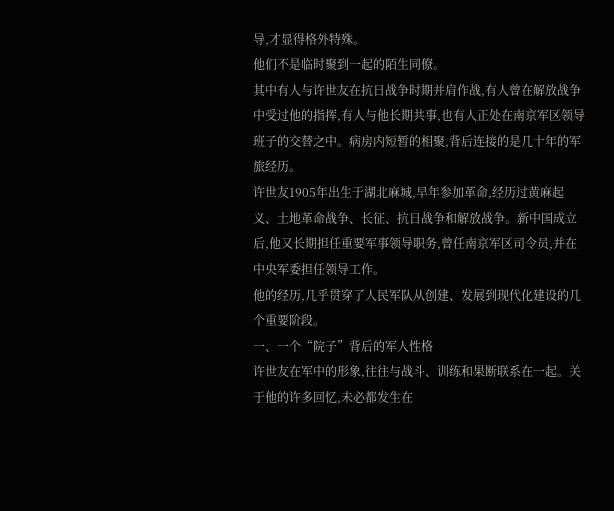导,才显得格外特殊。
他们不是临时聚到一起的陌生同僚。
其中有人与许世友在抗日战争时期并肩作战,有人曾在解放战争中受过他的指挥,有人与他长期共事,也有人正处在南京军区领导班子的交替之中。病房内短暂的相聚,背后连接的是几十年的军旅经历。
许世友1905年出生于湖北麻城,早年参加革命,经历过黄麻起义、土地革命战争、长征、抗日战争和解放战争。新中国成立后,他又长期担任重要军事领导职务,曾任南京军区司令员,并在中央军委担任领导工作。
他的经历,几乎贯穿了人民军队从创建、发展到现代化建设的几个重要阶段。
一、一个“院子”背后的军人性格
许世友在军中的形象,往往与战斗、训练和果断联系在一起。关于他的许多回忆,未必都发生在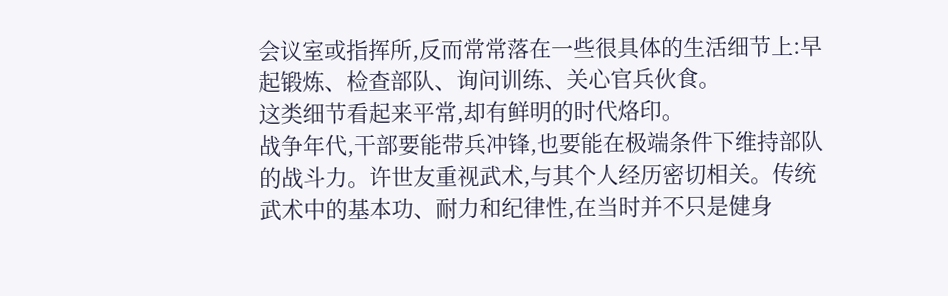会议室或指挥所,反而常常落在一些很具体的生活细节上:早起锻炼、检查部队、询问训练、关心官兵伙食。
这类细节看起来平常,却有鲜明的时代烙印。
战争年代,干部要能带兵冲锋,也要能在极端条件下维持部队的战斗力。许世友重视武术,与其个人经历密切相关。传统武术中的基本功、耐力和纪律性,在当时并不只是健身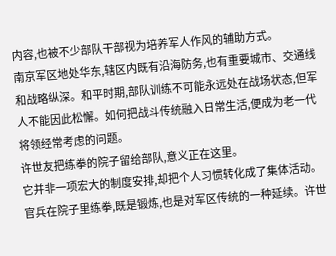内容,也被不少部队干部视为培养军人作风的辅助方式。
南京军区地处华东,辖区内既有沿海防务,也有重要城市、交通线和战略纵深。和平时期,部队训练不可能永远处在战场状态,但军人不能因此松懈。如何把战斗传统融入日常生活,便成为老一代将领经常考虑的问题。
许世友把练拳的院子留给部队,意义正在这里。
它并非一项宏大的制度安排,却把个人习惯转化成了集体活动。官兵在院子里练拳,既是锻炼,也是对军区传统的一种延续。许世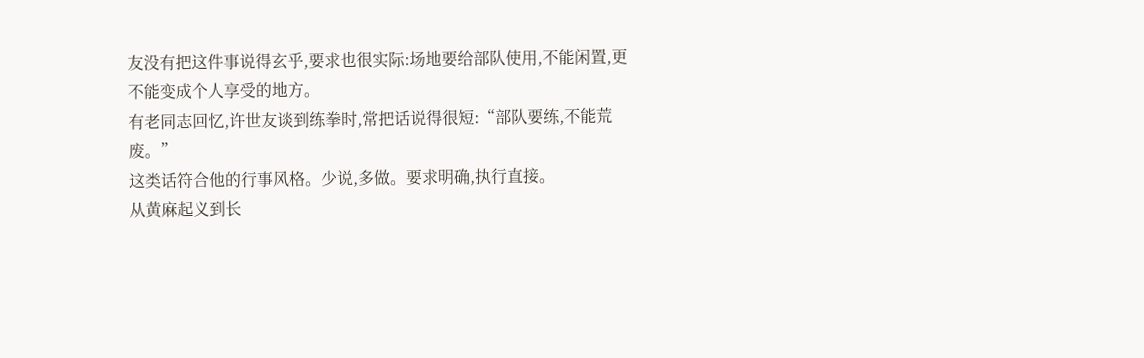友没有把这件事说得玄乎,要求也很实际:场地要给部队使用,不能闲置,更不能变成个人享受的地方。
有老同志回忆,许世友谈到练拳时,常把话说得很短:“部队要练,不能荒废。”
这类话符合他的行事风格。少说,多做。要求明确,执行直接。
从黄麻起义到长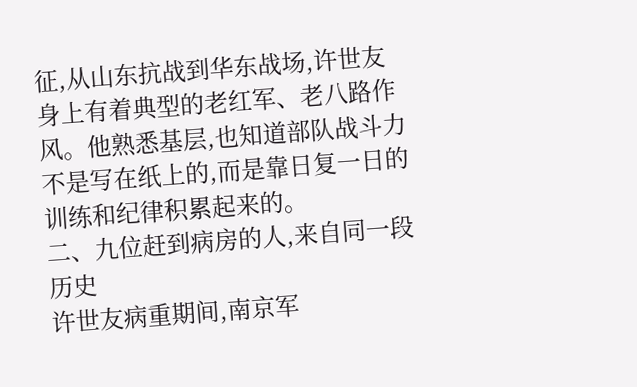征,从山东抗战到华东战场,许世友身上有着典型的老红军、老八路作风。他熟悉基层,也知道部队战斗力不是写在纸上的,而是靠日复一日的训练和纪律积累起来的。
二、九位赶到病房的人,来自同一段历史
许世友病重期间,南京军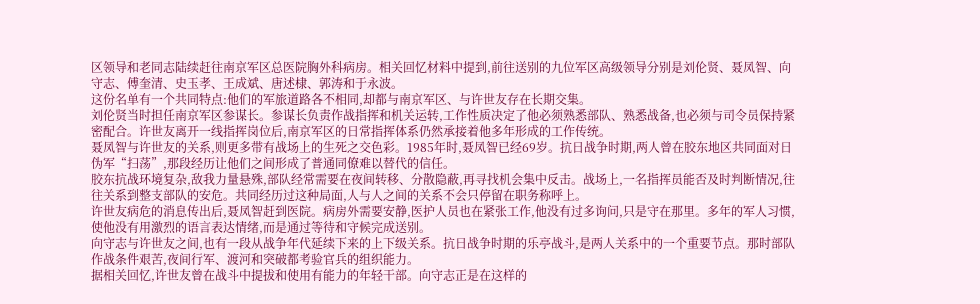区领导和老同志陆续赶往南京军区总医院胸外科病房。相关回忆材料中提到,前往送别的九位军区高级领导分别是刘伦贤、聂凤智、向守志、傅奎清、史玉孝、王成斌、唐述棣、郭涛和于永波。
这份名单有一个共同特点:他们的军旅道路各不相同,却都与南京军区、与许世友存在长期交集。
刘伦贤当时担任南京军区参谋长。参谋长负责作战指挥和机关运转,工作性质决定了他必须熟悉部队、熟悉战备,也必须与司令员保持紧密配合。许世友离开一线指挥岗位后,南京军区的日常指挥体系仍然承接着他多年形成的工作传统。
聂凤智与许世友的关系,则更多带有战场上的生死之交色彩。1985年时,聂凤智已经69岁。抗日战争时期,两人曾在胶东地区共同面对日伪军“扫荡”,那段经历让他们之间形成了普通同僚难以替代的信任。
胶东抗战环境复杂,敌我力量悬殊,部队经常需要在夜间转移、分散隐蔽,再寻找机会集中反击。战场上,一名指挥员能否及时判断情况,往往关系到整支部队的安危。共同经历过这种局面,人与人之间的关系不会只停留在职务称呼上。
许世友病危的消息传出后,聂凤智赶到医院。病房外需要安静,医护人员也在紧张工作,他没有过多询问,只是守在那里。多年的军人习惯,使他没有用激烈的语言表达情绪,而是通过等待和守候完成送别。
向守志与许世友之间,也有一段从战争年代延续下来的上下级关系。抗日战争时期的乐亭战斗,是两人关系中的一个重要节点。那时部队作战条件艰苦,夜间行军、渡河和突破都考验官兵的组织能力。
据相关回忆,许世友曾在战斗中提拔和使用有能力的年轻干部。向守志正是在这样的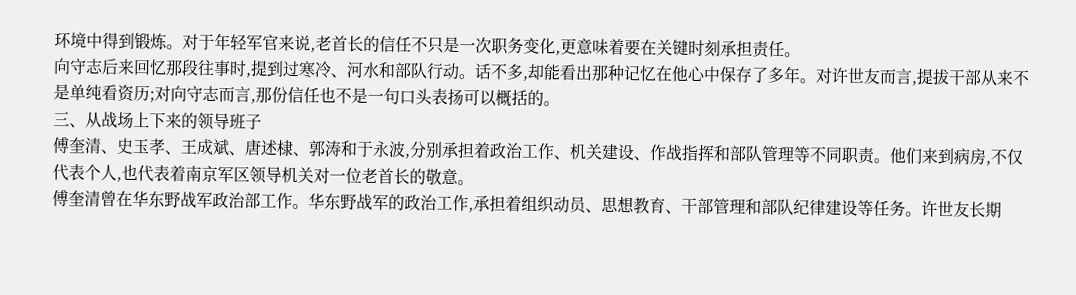环境中得到锻炼。对于年轻军官来说,老首长的信任不只是一次职务变化,更意味着要在关键时刻承担责任。
向守志后来回忆那段往事时,提到过寒冷、河水和部队行动。话不多,却能看出那种记忆在他心中保存了多年。对许世友而言,提拔干部从来不是单纯看资历;对向守志而言,那份信任也不是一句口头表扬可以概括的。
三、从战场上下来的领导班子
傅奎清、史玉孝、王成斌、唐述棣、郭涛和于永波,分别承担着政治工作、机关建设、作战指挥和部队管理等不同职责。他们来到病房,不仅代表个人,也代表着南京军区领导机关对一位老首长的敬意。
傅奎清曾在华东野战军政治部工作。华东野战军的政治工作,承担着组织动员、思想教育、干部管理和部队纪律建设等任务。许世友长期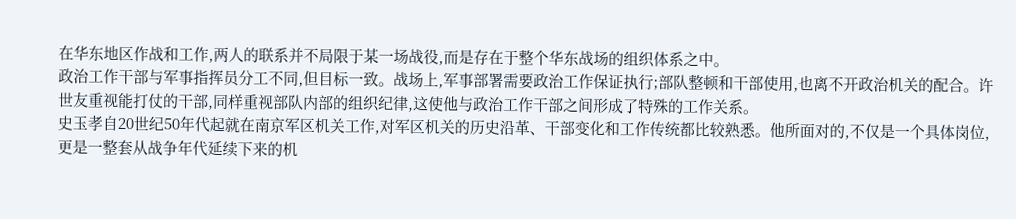在华东地区作战和工作,两人的联系并不局限于某一场战役,而是存在于整个华东战场的组织体系之中。
政治工作干部与军事指挥员分工不同,但目标一致。战场上,军事部署需要政治工作保证执行;部队整顿和干部使用,也离不开政治机关的配合。许世友重视能打仗的干部,同样重视部队内部的组织纪律,这使他与政治工作干部之间形成了特殊的工作关系。
史玉孝自20世纪50年代起就在南京军区机关工作,对军区机关的历史沿革、干部变化和工作传统都比较熟悉。他所面对的,不仅是一个具体岗位,更是一整套从战争年代延续下来的机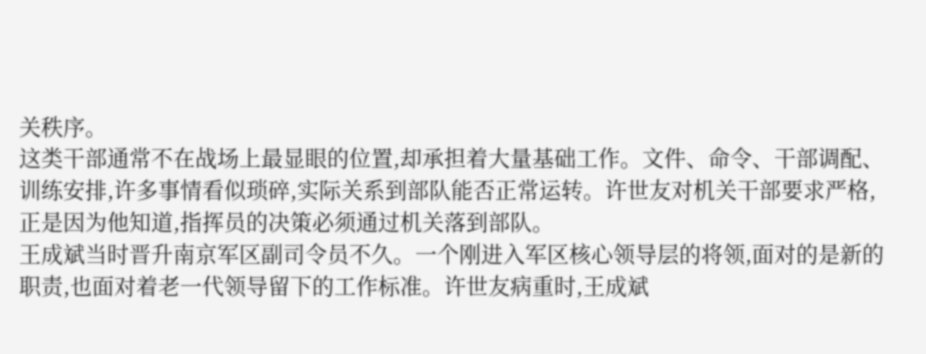关秩序。
这类干部通常不在战场上最显眼的位置,却承担着大量基础工作。文件、命令、干部调配、训练安排,许多事情看似琐碎,实际关系到部队能否正常运转。许世友对机关干部要求严格,正是因为他知道,指挥员的决策必须通过机关落到部队。
王成斌当时晋升南京军区副司令员不久。一个刚进入军区核心领导层的将领,面对的是新的职责,也面对着老一代领导留下的工作标准。许世友病重时,王成斌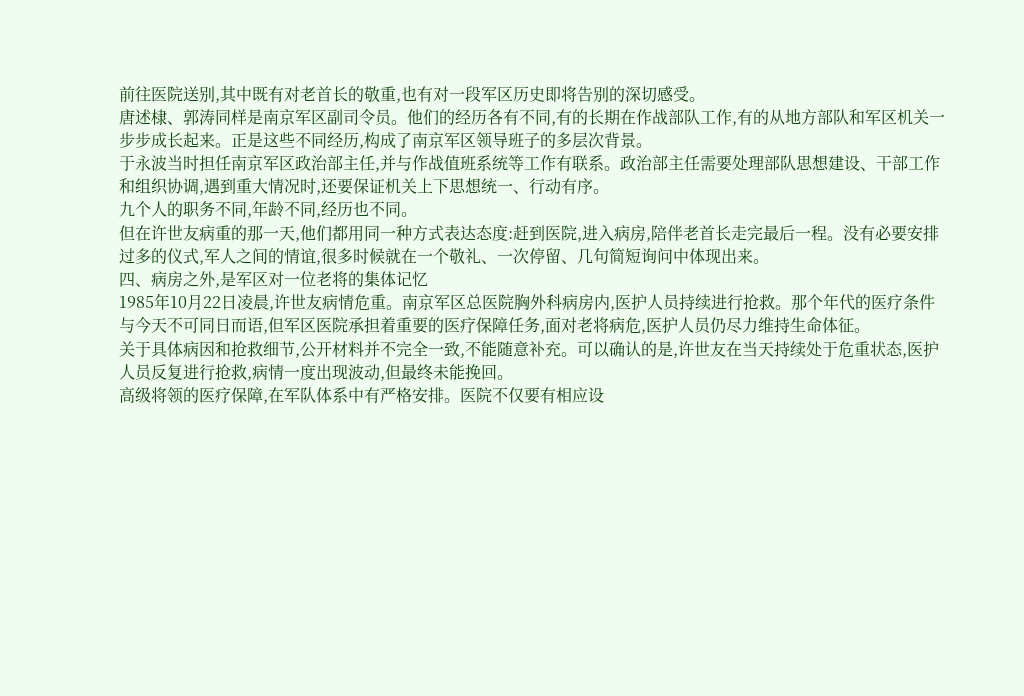前往医院送别,其中既有对老首长的敬重,也有对一段军区历史即将告别的深切感受。
唐述棣、郭涛同样是南京军区副司令员。他们的经历各有不同,有的长期在作战部队工作,有的从地方部队和军区机关一步步成长起来。正是这些不同经历,构成了南京军区领导班子的多层次背景。
于永波当时担任南京军区政治部主任,并与作战值班系统等工作有联系。政治部主任需要处理部队思想建设、干部工作和组织协调,遇到重大情况时,还要保证机关上下思想统一、行动有序。
九个人的职务不同,年龄不同,经历也不同。
但在许世友病重的那一天,他们都用同一种方式表达态度:赶到医院,进入病房,陪伴老首长走完最后一程。没有必要安排过多的仪式,军人之间的情谊,很多时候就在一个敬礼、一次停留、几句简短询问中体现出来。
四、病房之外,是军区对一位老将的集体记忆
1985年10月22日凌晨,许世友病情危重。南京军区总医院胸外科病房内,医护人员持续进行抢救。那个年代的医疗条件与今天不可同日而语,但军区医院承担着重要的医疗保障任务,面对老将病危,医护人员仍尽力维持生命体征。
关于具体病因和抢救细节,公开材料并不完全一致,不能随意补充。可以确认的是,许世友在当天持续处于危重状态,医护人员反复进行抢救,病情一度出现波动,但最终未能挽回。
高级将领的医疗保障,在军队体系中有严格安排。医院不仅要有相应设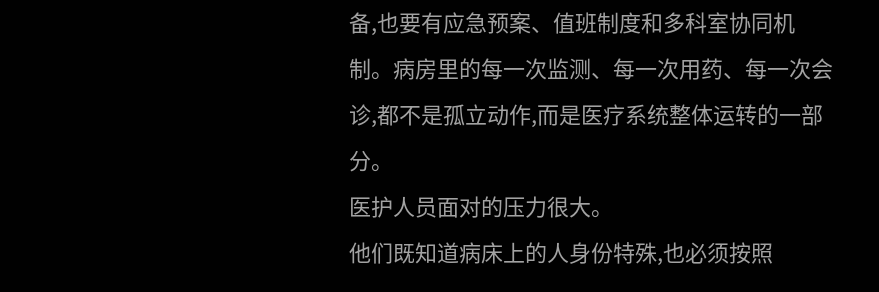备,也要有应急预案、值班制度和多科室协同机制。病房里的每一次监测、每一次用药、每一次会诊,都不是孤立动作,而是医疗系统整体运转的一部分。
医护人员面对的压力很大。
他们既知道病床上的人身份特殊,也必须按照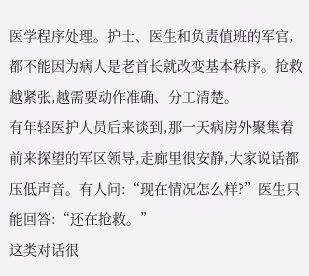医学程序处理。护士、医生和负责值班的军官,都不能因为病人是老首长就改变基本秩序。抢救越紧张,越需要动作准确、分工清楚。
有年轻医护人员后来谈到,那一天病房外聚集着前来探望的军区领导,走廊里很安静,大家说话都压低声音。有人问:“现在情况怎么样?”医生只能回答:“还在抢救。”
这类对话很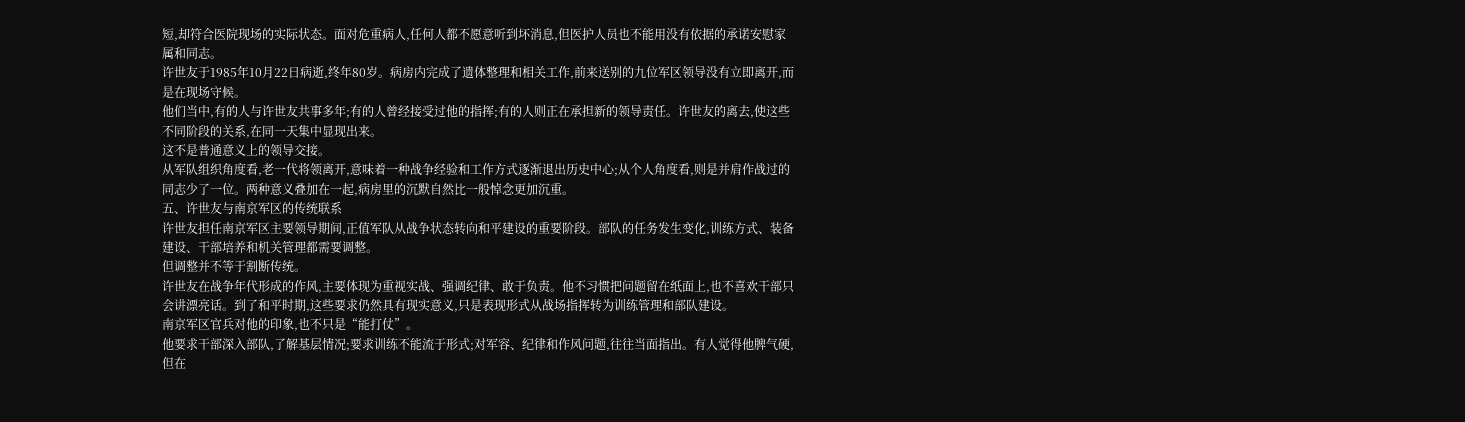短,却符合医院现场的实际状态。面对危重病人,任何人都不愿意听到坏消息,但医护人员也不能用没有依据的承诺安慰家属和同志。
许世友于1985年10月22日病逝,终年80岁。病房内完成了遗体整理和相关工作,前来送别的九位军区领导没有立即离开,而是在现场守候。
他们当中,有的人与许世友共事多年;有的人曾经接受过他的指挥;有的人则正在承担新的领导责任。许世友的离去,使这些不同阶段的关系,在同一天集中显现出来。
这不是普通意义上的领导交接。
从军队组织角度看,老一代将领离开,意味着一种战争经验和工作方式逐渐退出历史中心;从个人角度看,则是并肩作战过的同志少了一位。两种意义叠加在一起,病房里的沉默自然比一般悼念更加沉重。
五、许世友与南京军区的传统联系
许世友担任南京军区主要领导期间,正值军队从战争状态转向和平建设的重要阶段。部队的任务发生变化,训练方式、装备建设、干部培养和机关管理都需要调整。
但调整并不等于割断传统。
许世友在战争年代形成的作风,主要体现为重视实战、强调纪律、敢于负责。他不习惯把问题留在纸面上,也不喜欢干部只会讲漂亮话。到了和平时期,这些要求仍然具有现实意义,只是表现形式从战场指挥转为训练管理和部队建设。
南京军区官兵对他的印象,也不只是“能打仗”。
他要求干部深入部队,了解基层情况;要求训练不能流于形式;对军容、纪律和作风问题,往往当面指出。有人觉得他脾气硬,但在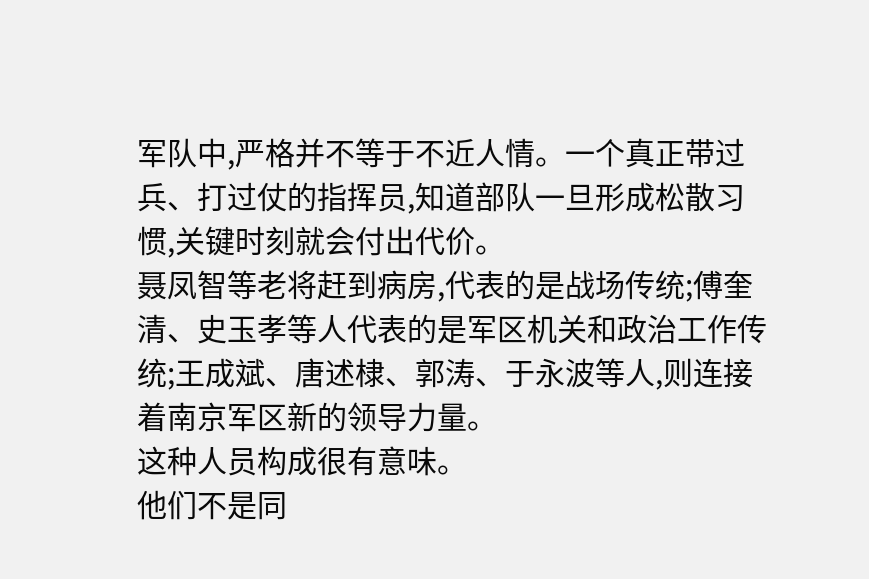军队中,严格并不等于不近人情。一个真正带过兵、打过仗的指挥员,知道部队一旦形成松散习惯,关键时刻就会付出代价。
聂凤智等老将赶到病房,代表的是战场传统;傅奎清、史玉孝等人代表的是军区机关和政治工作传统;王成斌、唐述棣、郭涛、于永波等人,则连接着南京军区新的领导力量。
这种人员构成很有意味。
他们不是同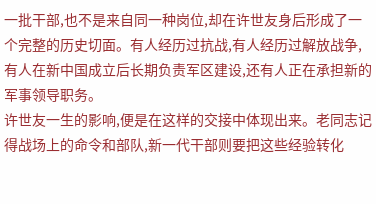一批干部,也不是来自同一种岗位,却在许世友身后形成了一个完整的历史切面。有人经历过抗战,有人经历过解放战争,有人在新中国成立后长期负责军区建设,还有人正在承担新的军事领导职务。
许世友一生的影响,便是在这样的交接中体现出来。老同志记得战场上的命令和部队,新一代干部则要把这些经验转化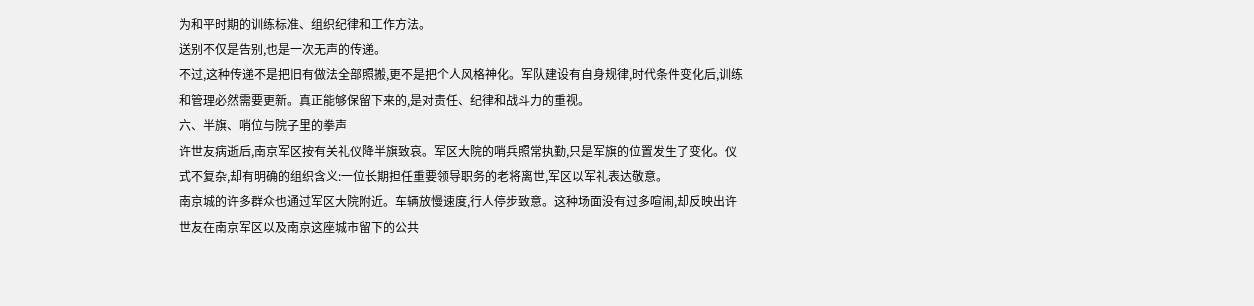为和平时期的训练标准、组织纪律和工作方法。
送别不仅是告别,也是一次无声的传递。
不过,这种传递不是把旧有做法全部照搬,更不是把个人风格神化。军队建设有自身规律,时代条件变化后,训练和管理必然需要更新。真正能够保留下来的,是对责任、纪律和战斗力的重视。
六、半旗、哨位与院子里的拳声
许世友病逝后,南京军区按有关礼仪降半旗致哀。军区大院的哨兵照常执勤,只是军旗的位置发生了变化。仪式不复杂,却有明确的组织含义:一位长期担任重要领导职务的老将离世,军区以军礼表达敬意。
南京城的许多群众也通过军区大院附近。车辆放慢速度,行人停步致意。这种场面没有过多喧闹,却反映出许世友在南京军区以及南京这座城市留下的公共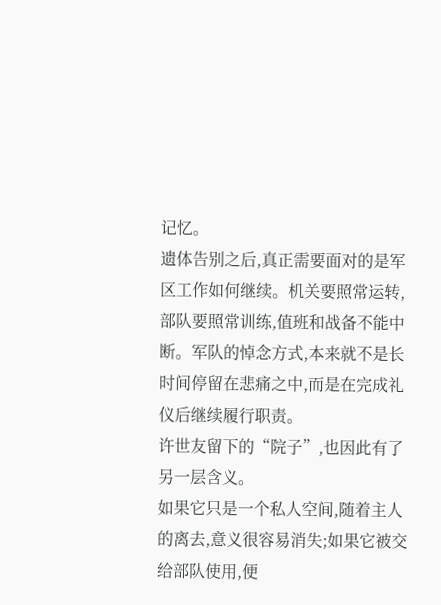记忆。
遗体告别之后,真正需要面对的是军区工作如何继续。机关要照常运转,部队要照常训练,值班和战备不能中断。军队的悼念方式,本来就不是长时间停留在悲痛之中,而是在完成礼仪后继续履行职责。
许世友留下的“院子”,也因此有了另一层含义。
如果它只是一个私人空间,随着主人的离去,意义很容易消失;如果它被交给部队使用,便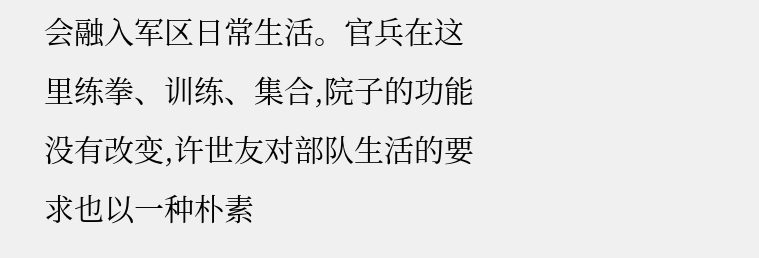会融入军区日常生活。官兵在这里练拳、训练、集合,院子的功能没有改变,许世友对部队生活的要求也以一种朴素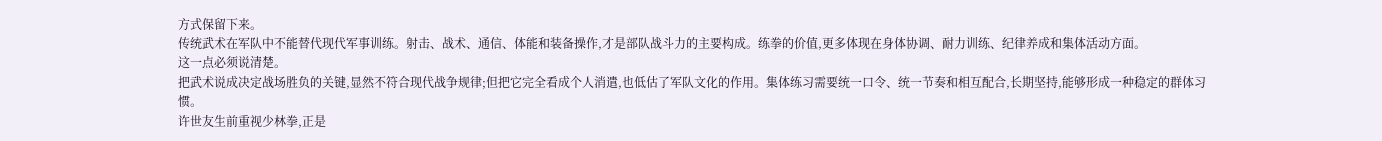方式保留下来。
传统武术在军队中不能替代现代军事训练。射击、战术、通信、体能和装备操作,才是部队战斗力的主要构成。练拳的价值,更多体现在身体协调、耐力训练、纪律养成和集体活动方面。
这一点必须说清楚。
把武术说成决定战场胜负的关键,显然不符合现代战争规律;但把它完全看成个人消遣,也低估了军队文化的作用。集体练习需要统一口令、统一节奏和相互配合,长期坚持,能够形成一种稳定的群体习惯。
许世友生前重视少林拳,正是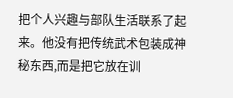把个人兴趣与部队生活联系了起来。他没有把传统武术包装成神秘东西,而是把它放在训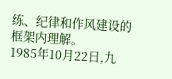练、纪律和作风建设的框架内理解。
1985年10月22日,九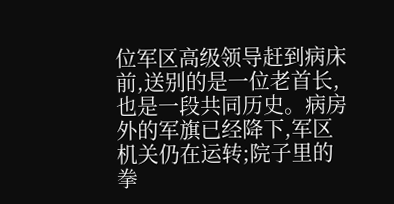位军区高级领导赶到病床前,送别的是一位老首长,也是一段共同历史。病房外的军旗已经降下,军区机关仍在运转;院子里的拳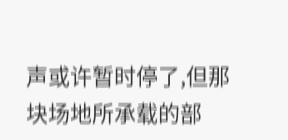声或许暂时停了,但那块场地所承载的部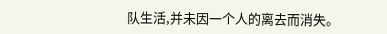队生活,并未因一个人的离去而消失。